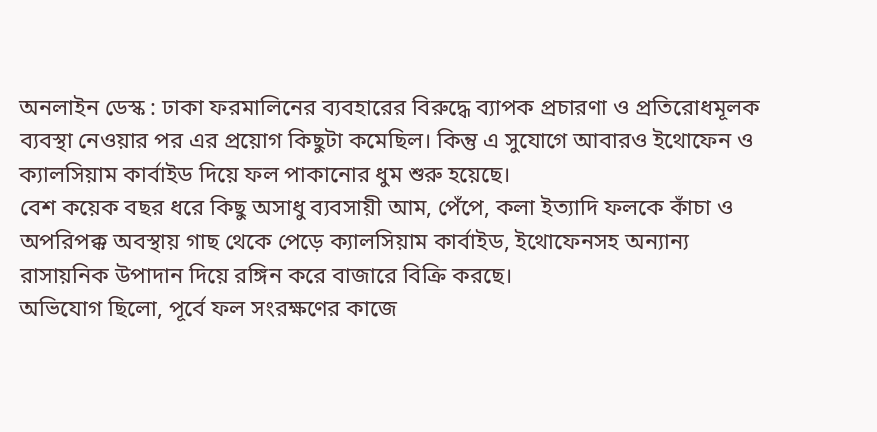অনলাইন ডেস্ক : ঢাকা ফরমালিনের ব্যবহারের বিরুদ্ধে ব্যাপক প্রচারণা ও প্রতিরোধমূলক ব্যবস্থা নেওয়ার পর এর প্রয়োগ কিছুটা কমেছিল। কিন্তু এ সুযোগে আবারও ইথোফেন ও ক্যালসিয়াম কার্বাইড দিয়ে ফল পাকানোর ধুম শুরু হয়েছে।
বেশ কয়েক বছর ধরে কিছু অসাধু ব্যবসায়ী আম, পেঁপে, কলা ইত্যাদি ফলকে কাঁচা ও অপরিপক্ক অবস্থায় গাছ থেকে পেড়ে ক্যালসিয়াম কার্বাইড, ইথোফেনসহ অন্যান্য রাসায়নিক উপাদান দিয়ে রঙ্গিন করে বাজারে বিক্রি করছে।
অভিযোগ ছিলো, পূর্বে ফল সংরক্ষণের কাজে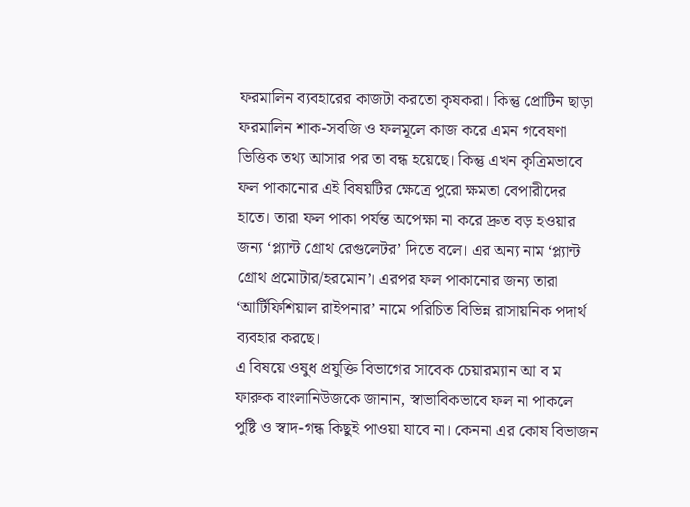ফরমালিন ব্যবহারের কাজটা করতো কৃষকরা। কিন্তু প্রোটিন ছাড়া ফরমালিন শাক-সবজি ও ফলমূলে কাজ করে এমন গবেষণা ভিত্তিক তথ্য আসার পর তা বন্ধ হয়েছে। কিন্তু এখন কৃত্রিমভাবে ফল পাকানোর এই বিষয়টির ক্ষেত্রে পুরো ক্ষমতা বেপারীদের হাতে। তারা ফল পাকা পর্যন্ত অপেক্ষা না করে দ্রুত বড় হওয়ার জন্য ‘প্ল্যান্ট গ্রোথ রেগুলেটর’ দিতে বলে। এর অন্য নাম ‘প্ল্যান্ট গ্রোথ প্রমোটার/হরমোন’। এরপর ফল পাকানোর জন্য তারা ‘আর্টিফিশিয়াল রাইপনার’ নামে পরিচিত বিভিন্ন রাসায়নিক পদার্থ ব্যবহার করছে।
এ বিষয়ে ওষুধ প্রযুক্তি বিভাগের সাবেক চেয়ারম্যান আ ব ম ফারুক বাংলানিউজকে জানান, স্বাভাবিকভাবে ফল না পাকলে পুষ্টি ও স্বাদ-গন্ধ কিছুই পাওয়া যাবে না। কেননা এর কোষ বিভাজন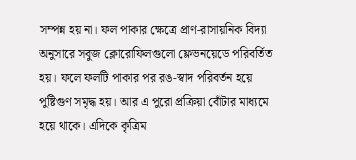সম্পন্ন হয় না। ফল পাকার ক্ষেত্রে প্রাণ-রাসায়নিক বিদ্যা অনুসারে সবুজ ক্লোরোফিলগুলো ফ্লেভনয়েডে পরিবর্তিত হয়। ফলে ফলটি পাকার পর রঙ-স্বাদ পরিবর্তন হয়ে পুষ্টিগুণ সমৃদ্ধ হয়। আর এ পুরো প্রক্রিয়া বোঁটার মাধ্যমে হয়ে থাকে। এদিকে কৃত্রিম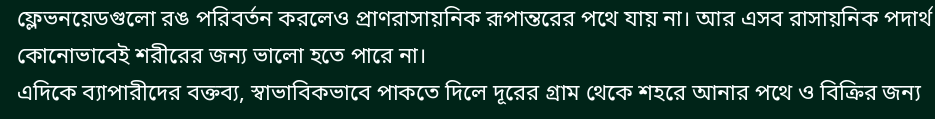ফ্লেভনয়েডগুলো রঙ পরিবর্তন করলেও প্রাণরাসায়নিক রূপান্তরের পথে যায় না। আর এসব রাসায়নিক পদার্থ কোনোভাবেই শরীরের জন্য ভালো হতে পারে না।
এদিকে ব্যাপারীদের বক্তব্য, স্বাভাবিকভাবে পাকতে দিলে দূরের গ্রাম থেকে শহরে আনার পথে ও বিক্রির জন্য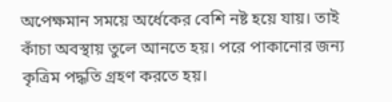অপেক্ষমান সময়ে অর্ধেকের বেশি নষ্ট হয়ে যায়। তাই কাঁচা অবস্থায় তুলে আনতে হয়। পরে পাকানোর জন্য কৃত্রিম পদ্ধতি গ্রহণ করতে হয়।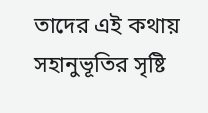তাদের এই কথায় সহানুভূতির সৃষ্টি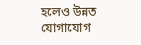হলেও উন্নত যোগাযোগ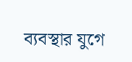ব্যবস্থার যুগে